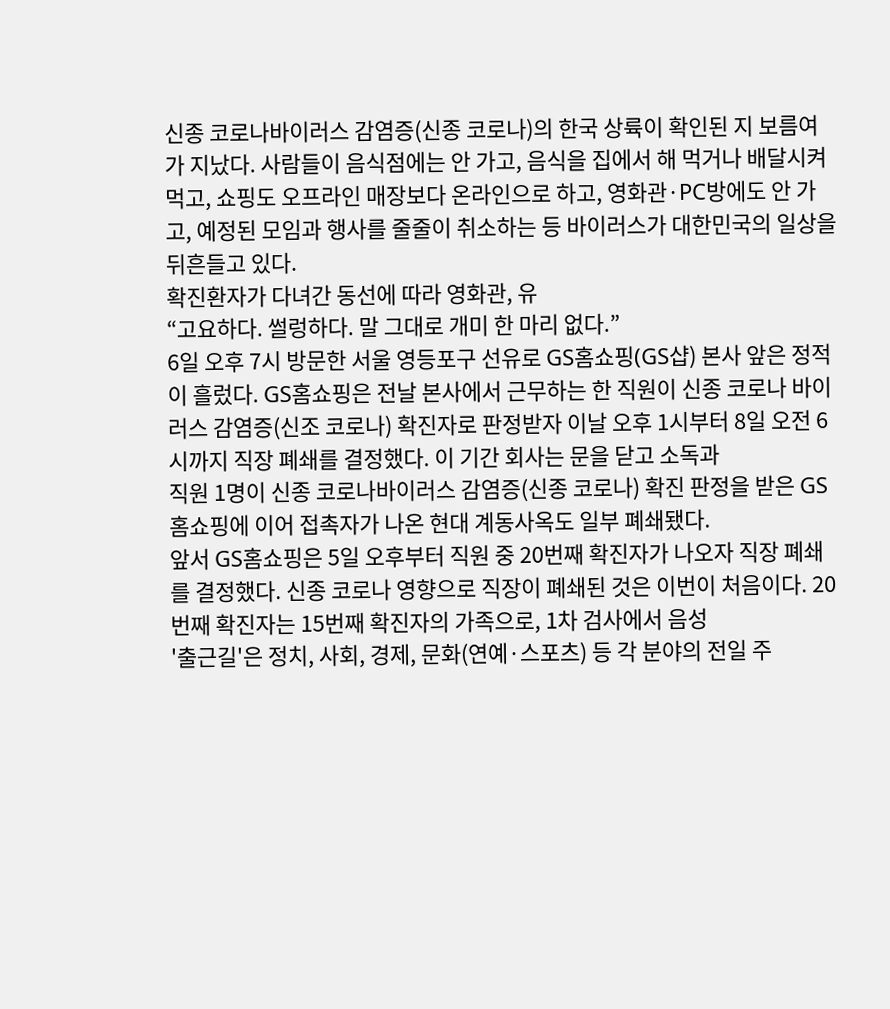신종 코로나바이러스 감염증(신종 코로나)의 한국 상륙이 확인된 지 보름여가 지났다. 사람들이 음식점에는 안 가고, 음식을 집에서 해 먹거나 배달시켜 먹고, 쇼핑도 오프라인 매장보다 온라인으로 하고, 영화관·PC방에도 안 가고, 예정된 모임과 행사를 줄줄이 취소하는 등 바이러스가 대한민국의 일상을 뒤흔들고 있다.
확진환자가 다녀간 동선에 따라 영화관, 유
“고요하다. 썰렁하다. 말 그대로 개미 한 마리 없다.”
6일 오후 7시 방문한 서울 영등포구 선유로 GS홈쇼핑(GS샵) 본사 앞은 정적이 흘렀다. GS홈쇼핑은 전날 본사에서 근무하는 한 직원이 신종 코로나 바이러스 감염증(신조 코로나) 확진자로 판정받자 이날 오후 1시부터 8일 오전 6시까지 직장 폐쇄를 결정했다. 이 기간 회사는 문을 닫고 소독과
직원 1명이 신종 코로나바이러스 감염증(신종 코로나) 확진 판정을 받은 GS홈쇼핑에 이어 접촉자가 나온 현대 계동사옥도 일부 폐쇄됐다.
앞서 GS홈쇼핑은 5일 오후부터 직원 중 20번째 확진자가 나오자 직장 폐쇄를 결정했다. 신종 코로나 영향으로 직장이 폐쇄된 것은 이번이 처음이다. 20번째 확진자는 15번째 확진자의 가족으로, 1차 검사에서 음성
'출근길'은 정치, 사회, 경제, 문화(연예·스포츠) 등 각 분야의 전일 주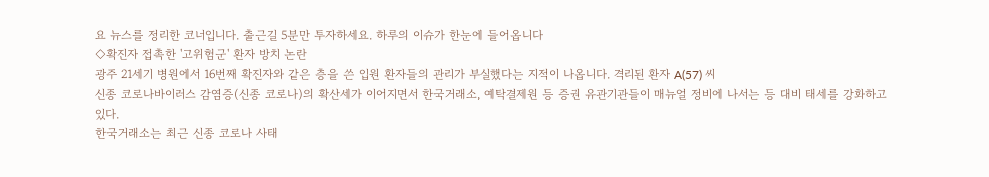요 뉴스를 정리한 코너입니다. 출근길 5분만 투자하세요. 하루의 이슈가 한눈에 들어옵니다
◇확진자 접촉한 '고위험군' 환자 방치 논란
광주 21세기 병원에서 16번째 확진자와 같은 층을 쓴 입원 환자들의 관리가 부실했다는 지적이 나옵니다. 격리된 환자 A(57) 씨
신종 코로나바이러스 감염증(신종 코로나)의 확산세가 이어지면서 한국거래소, 예탁결제원 등 증권 유관기관들이 매뉴얼 정비에 나서는 등 대비 태세를 강화하고 있다.
한국거래소는 최근 신종 코로나 사태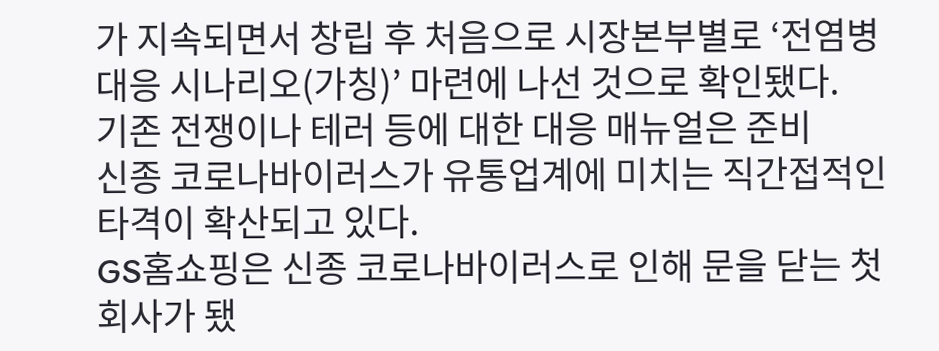가 지속되면서 창립 후 처음으로 시장본부별로 ‘전염병 대응 시나리오(가칭)’ 마련에 나선 것으로 확인됐다.
기존 전쟁이나 테러 등에 대한 대응 매뉴얼은 준비
신종 코로나바이러스가 유통업계에 미치는 직간접적인 타격이 확산되고 있다.
GS홈쇼핑은 신종 코로나바이러스로 인해 문을 닫는 첫 회사가 됐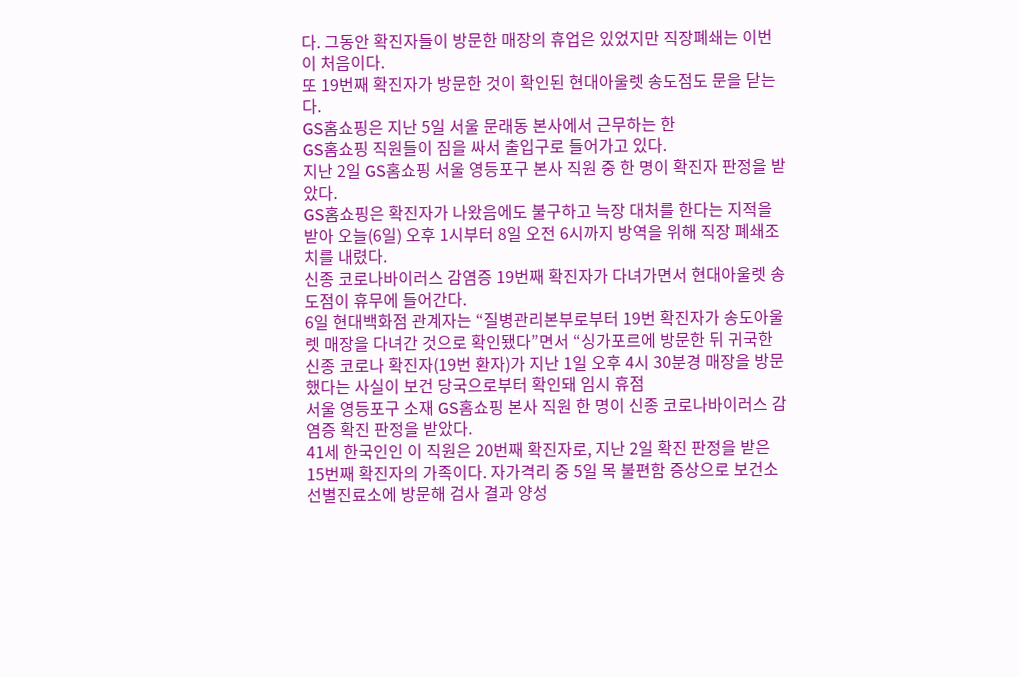다. 그동안 확진자들이 방문한 매장의 휴업은 있었지만 직장폐쇄는 이번이 처음이다.
또 19번째 확진자가 방문한 것이 확인된 현대아울렛 송도점도 문을 닫는다.
GS홈쇼핑은 지난 5일 서울 문래동 본사에서 근무하는 한
GS홈쇼핑 직원들이 짐을 싸서 출입구로 들어가고 있다.
지난 2일 GS홈쇼핑 서울 영등포구 본사 직원 중 한 명이 확진자 판정을 받았다.
GS홈쇼핑은 확진자가 나왔음에도 불구하고 늑장 대처를 한다는 지적을 받아 오늘(6일) 오후 1시부터 8일 오전 6시까지 방역을 위해 직장 폐쇄조치를 내렸다.
신종 코로나바이러스 감염증 19번째 확진자가 다녀가면서 현대아울렛 송도점이 휴무에 들어간다.
6일 현대백화점 관계자는 “질병관리본부로부터 19번 확진자가 송도아울렛 매장을 다녀간 것으로 확인됐다”면서 “싱가포르에 방문한 뒤 귀국한 신종 코로나 확진자(19번 환자)가 지난 1일 오후 4시 30분경 매장을 방문했다는 사실이 보건 당국으로부터 확인돼 임시 휴점
서울 영등포구 소재 GS홈쇼핑 본사 직원 한 명이 신종 코로나바이러스 감염증 확진 판정을 받았다.
41세 한국인인 이 직원은 20번째 확진자로, 지난 2일 확진 판정을 받은 15번째 확진자의 가족이다. 자가격리 중 5일 목 불편함 증상으로 보건소 선별진료소에 방문해 검사 결과 양성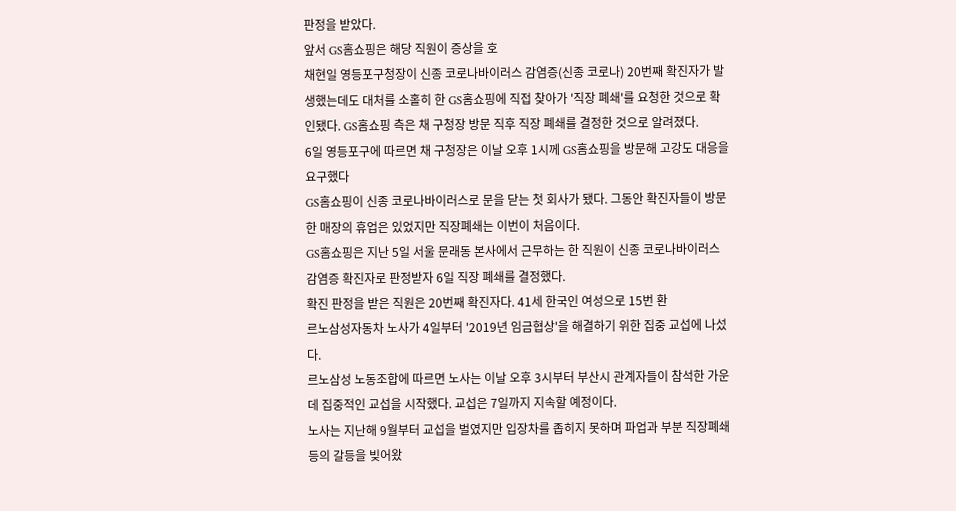판정을 받았다.
앞서 GS홈쇼핑은 해당 직원이 증상을 호
채현일 영등포구청장이 신종 코로나바이러스 감염증(신종 코로나) 20번째 확진자가 발생했는데도 대처를 소홀히 한 GS홈쇼핑에 직접 찾아가 '직장 폐쇄'를 요청한 것으로 확인됐다. GS홈쇼핑 측은 채 구청장 방문 직후 직장 폐쇄를 결정한 것으로 알려졌다.
6일 영등포구에 따르면 채 구청장은 이날 오후 1시께 GS홈쇼핑을 방문해 고강도 대응을 요구했다
GS홈쇼핑이 신종 코로나바이러스로 문을 닫는 첫 회사가 됐다. 그동안 확진자들이 방문한 매장의 휴업은 있었지만 직장폐쇄는 이번이 처음이다.
GS홈쇼핑은 지난 5일 서울 문래동 본사에서 근무하는 한 직원이 신종 코로나바이러스감염증 확진자로 판정받자 6일 직장 폐쇄를 결정했다.
확진 판정을 받은 직원은 20번째 확진자다. 41세 한국인 여성으로 15번 환
르노삼성자동차 노사가 4일부터 '2019년 임금협상'을 해결하기 위한 집중 교섭에 나섰다.
르노삼성 노동조합에 따르면 노사는 이날 오후 3시부터 부산시 관계자들이 참석한 가운데 집중적인 교섭을 시작했다. 교섭은 7일까지 지속할 예정이다.
노사는 지난해 9월부터 교섭을 벌였지만 입장차를 좁히지 못하며 파업과 부분 직장폐쇄 등의 갈등을 빚어왔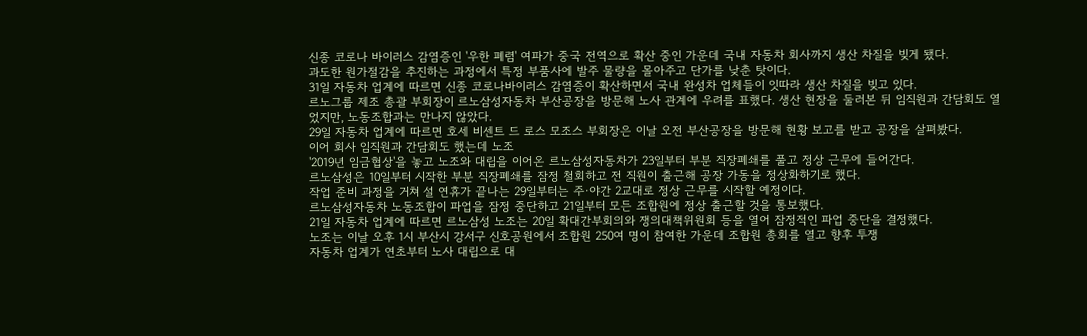신종 코로나 바이러스 감염증인 '우한 폐렴' 여파가 중국 전역으로 확산 중인 가운데 국내 자동차 회사까지 생산 차질을 빚게 됐다.
과도한 원가절감을 추진하는 과정에서 특정 부품사에 발주 물량을 몰아주고 단가를 낮춘 탓이다.
31일 자동차 업계에 따르면 신종 코로나바이러스 감염증이 확산하면서 국내 완성차 업체들이 잇따라 생산 차질을 빚고 있다.
르노그룹 제조 총괄 부회장이 르노삼성자동차 부산공장을 방문해 노사 관계에 우려를 표했다. 생산 현장을 둘러본 뒤 임직원과 간담회도 열었지만, 노동조합과는 만나지 않았다.
29일 자동차 업계에 따르면 호세 비센트 드 로스 모조스 부회장은 이날 오전 부산공장을 방문해 현황 보고를 받고 공장을 살펴봤다.
이어 회사 임직원과 간담회도 했는데 노조
'2019년 임금협상'을 놓고 노조와 대립을 이어온 르노삼성자동차가 23일부터 부분 직장폐쇄를 풀고 정상 근무에 들어간다.
르노삼성은 10일부터 시작한 부분 직장폐쇄를 잠정 철회하고 전 직원이 출근해 공장 가동을 정상화하기로 했다.
작업 준비 과정을 거쳐 설 연휴가 끝나는 29일부터는 주·야간 2교대로 정상 근무를 시작할 예정이다.
르노삼성자동차 노동조합이 파업을 잠정 중단하고 21일부터 모든 조합원에 정상 출근할 것을 통보했다.
21일 자동차 업계에 따르면 르노삼성 노조는 20일 확대간부회의와 쟁의대책위원회 등을 열어 잠정적인 파업 중단을 결정했다.
노조는 이날 오후 1시 부산시 강서구 신호공원에서 조합원 250여 명이 참여한 가운데 조합원 총회를 열고 향후 투쟁
자동차 업계가 연초부터 노사 대립으로 대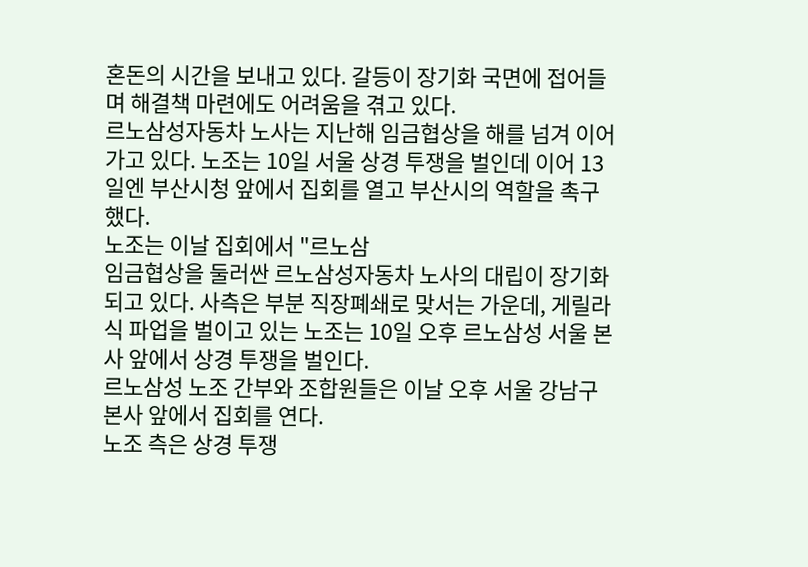혼돈의 시간을 보내고 있다. 갈등이 장기화 국면에 접어들며 해결책 마련에도 어려움을 겪고 있다.
르노삼성자동차 노사는 지난해 임금협상을 해를 넘겨 이어가고 있다. 노조는 10일 서울 상경 투쟁을 벌인데 이어 13일엔 부산시청 앞에서 집회를 열고 부산시의 역할을 촉구했다.
노조는 이날 집회에서 "르노삼
임금협상을 둘러싼 르노삼성자동차 노사의 대립이 장기화되고 있다. 사측은 부분 직장폐쇄로 맞서는 가운데, 게릴라식 파업을 벌이고 있는 노조는 10일 오후 르노삼성 서울 본사 앞에서 상경 투쟁을 벌인다.
르노삼성 노조 간부와 조합원들은 이날 오후 서울 강남구 본사 앞에서 집회를 연다.
노조 측은 상경 투쟁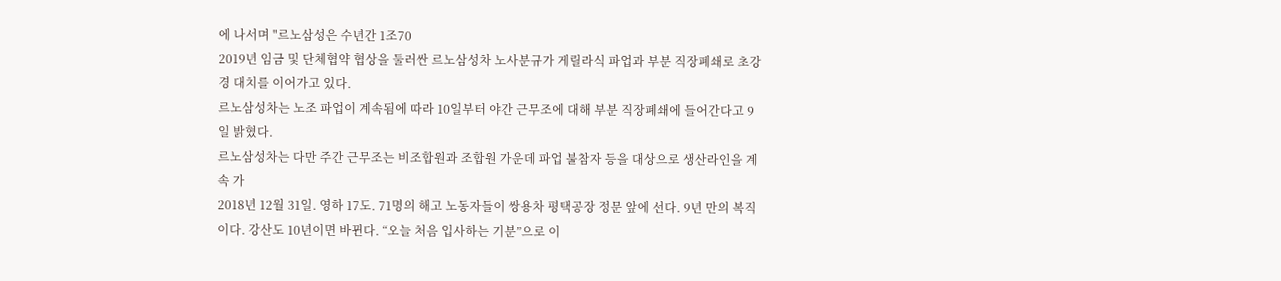에 나서며 "르노삼성은 수년간 1조70
2019년 임금 및 단체협약 협상을 둘러싼 르노삼성차 노사분규가 게릴라식 파업과 부분 직장폐쇄로 초강경 대치를 이어가고 있다.
르노삼성차는 노조 파업이 계속됨에 따라 10일부터 야간 근무조에 대해 부분 직장폐쇄에 들어간다고 9일 밝혔다.
르노삼성차는 다만 주간 근무조는 비조합원과 조합원 가운데 파업 불참자 등을 대상으로 생산라인을 계속 가
2018년 12월 31일. 영하 17도. 71명의 해고 노동자들이 쌍용차 평택공장 정문 앞에 선다. 9년 만의 복직이다. 강산도 10년이면 바뀐다. “오늘 처음 입사하는 기분”으로 이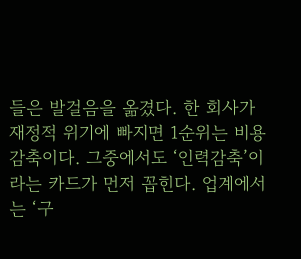들은 발걸음을 옮겼다. 한 회사가 재정적 위기에 빠지면 1순위는 비용감축이다. 그중에서도 ‘인력감축’이라는 카드가 먼저 꼽힌다. 업계에서는 ‘구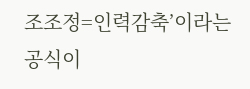조조정=인력감축’이라는 공식이